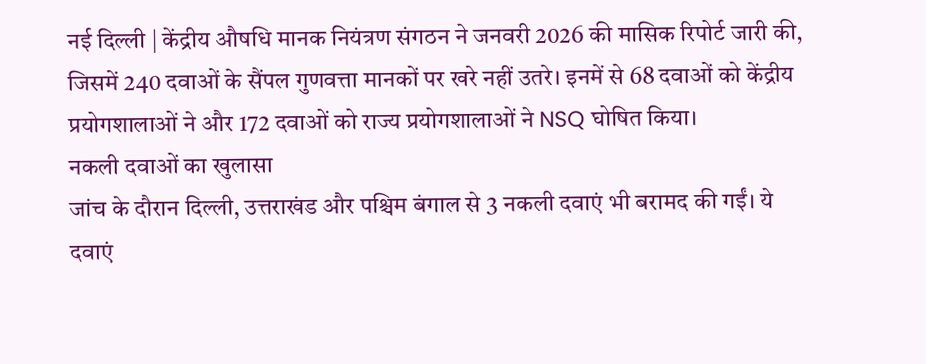नई दिल्ली | केंद्रीय औषधि मानक नियंत्रण संगठन ने जनवरी 2026 की मासिक रिपोर्ट जारी की, जिसमें 240 दवाओं के सैंपल गुणवत्ता मानकों पर खरे नहीं उतरे। इनमें से 68 दवाओं को केंद्रीय प्रयोगशालाओं ने और 172 दवाओं को राज्य प्रयोगशालाओं ने NSQ घोषित किया।
नकली दवाओं का खुलासा
जांच के दौरान दिल्ली, उत्तराखंड और पश्चिम बंगाल से 3 नकली दवाएं भी बरामद की गईं। ये दवाएं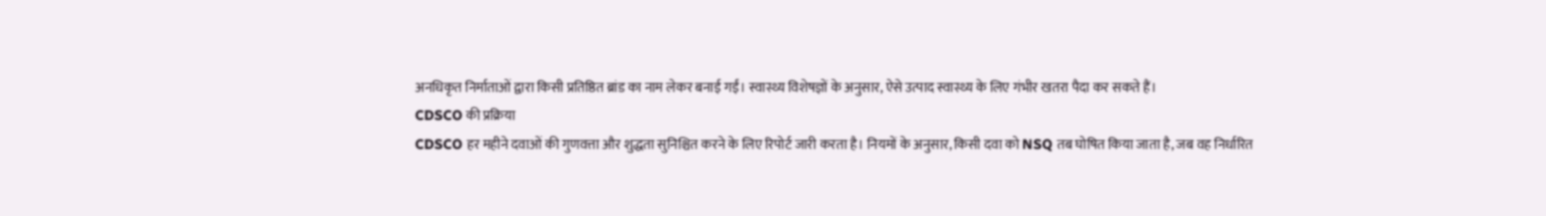अनधिकृत निर्माताओं द्वारा किसी प्रतिष्ठित ब्रांड का नाम लेकर बनाई गईं। स्वास्थ्य विशेषज्ञों के अनुसार, ऐसे उत्पाद स्वास्थ्य के लिए गंभीर खतरा पैदा कर सकते हैं।
CDSCO की प्रक्रिया
CDSCO हर महीने दवाओं की गुणवत्ता और शुद्धता सुनिश्चित करने के लिए रिपोर्ट जारी करता है। नियमों के अनुसार, किसी दवा को NSQ तब घोषित किया जाता है, जब वह निर्धारित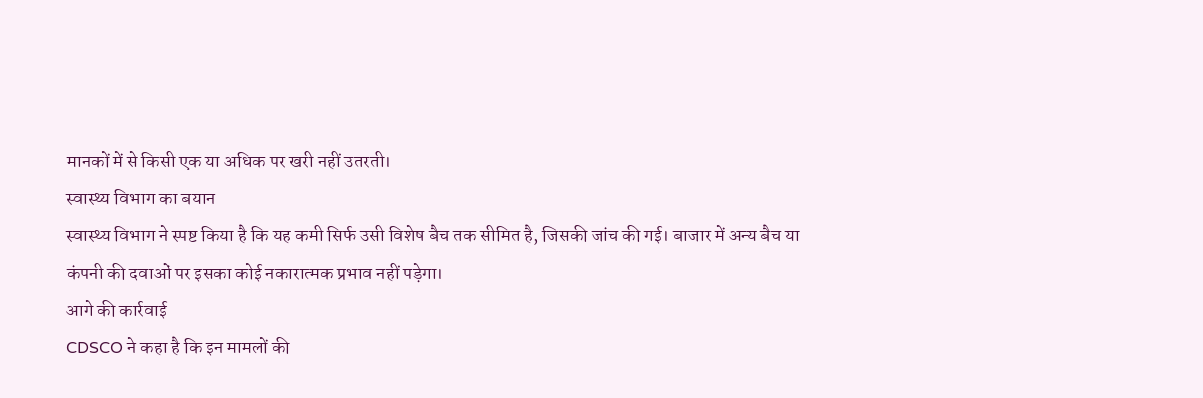मानकों में से किसी एक या अधिक पर खरी नहीं उतरती।
स्वास्थ्य विभाग का बयान
स्वास्थ्य विभाग ने स्पष्ट किया है कि यह कमी सिर्फ उसी विशेष बैच तक सीमित है, जिसकी जांच की गई। बाजार में अन्य बैच या कंपनी की दवाओं पर इसका कोई नकारात्मक प्रभाव नहीं पड़ेगा।
आगे की कार्रवाई
CDSCO ने कहा है कि इन मामलों की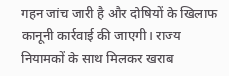गहन जांच जारी है और दोषियों के खिलाफ कानूनी कार्रवाई की जाएगी। राज्य नियामकों के साथ मिलकर खराब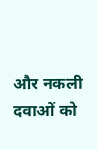और नकली दवाओं को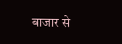बाजार से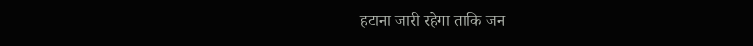हटाना जारी रहेगा ताकि जन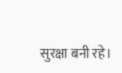सुरक्षा बनी रहे।